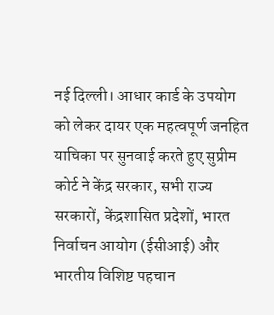नई दिल्ली। आधार कार्ड के उपयोग को लेकर दायर एक महत्वपूर्ण जनहित याचिका पर सुनवाई करते हुए सुप्रीम कोर्ट ने केंद्र सरकार, सभी राज्य सरकारों, केंद्रशासित प्रदेशों, भारत निर्वाचन आयोग (ईसीआई) और भारतीय विशिष्ट पहचान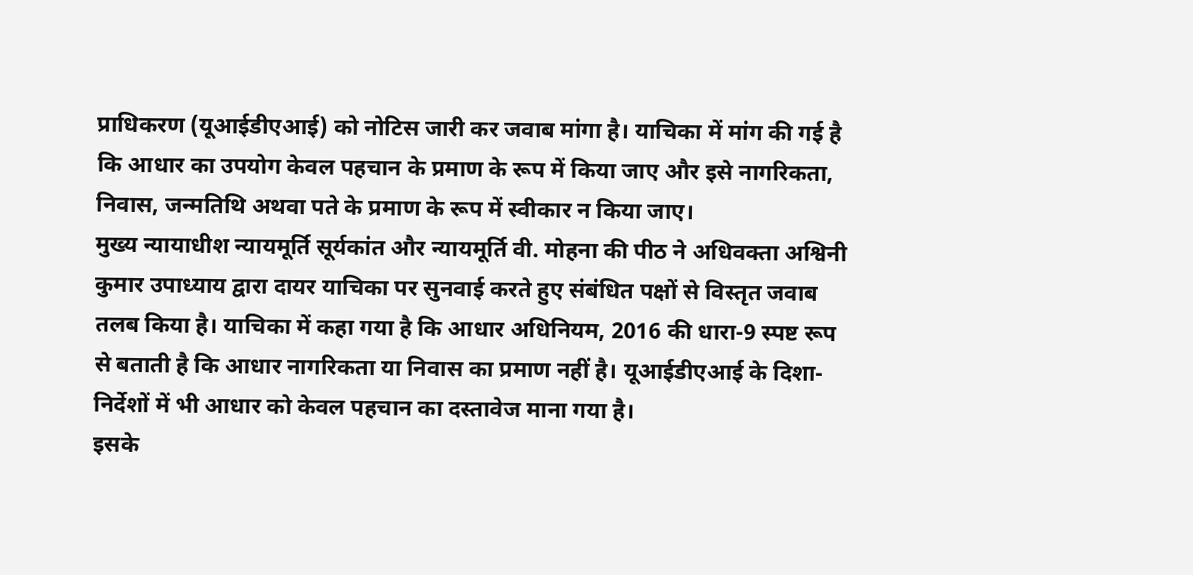प्राधिकरण (यूआईडीएआई) को नोटिस जारी कर जवाब मांगा है। याचिका में मांग की गई है कि आधार का उपयोग केवल पहचान के प्रमाण के रूप में किया जाए और इसे नागरिकता, निवास, जन्मतिथि अथवा पते के प्रमाण के रूप में स्वीकार न किया जाए।
मुख्य न्यायाधीश न्यायमूर्ति सूर्यकांत और न्यायमूर्ति वी. मोहना की पीठ ने अधिवक्ता अश्विनी कुमार उपाध्याय द्वारा दायर याचिका पर सुनवाई करते हुए संबंधित पक्षों से विस्तृत जवाब तलब किया है। याचिका में कहा गया है कि आधार अधिनियम, 2016 की धारा-9 स्पष्ट रूप से बताती है कि आधार नागरिकता या निवास का प्रमाण नहीं है। यूआईडीएआई के दिशा-निर्देशों में भी आधार को केवल पहचान का दस्तावेज माना गया है।
इसके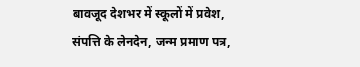बावजूद देशभर में स्कूलों में प्रवेश, संपत्ति के लेनदेन, जन्म प्रमाण पत्र,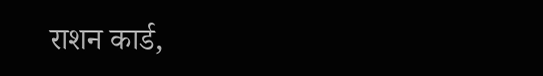राशन कार्ड,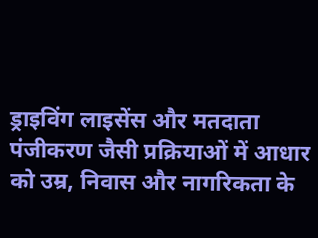ड्राइविंग लाइसेंस और मतदाता पंजीकरण जैसी प्रक्रियाओं में आधार को उम्र, निवास और नागरिकता के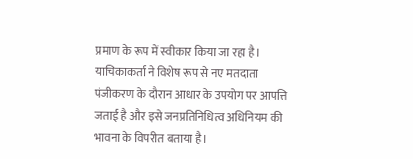प्रमाण के रूप में स्वीकार किया जा रहा है। याचिकाकर्ता ने विशेष रूप से नए मतदाता पंजीकरण के दौरान आधार के उपयोग पर आपत्ति जताई है और इसे जनप्रतिनिधित्व अधिनियम की भावना के विपरीत बताया है।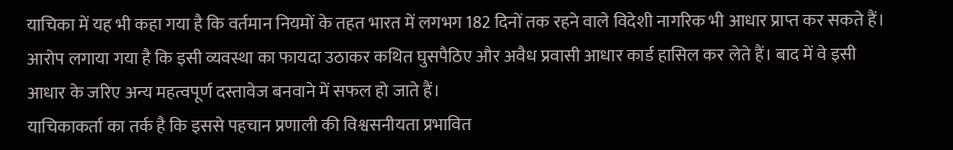याचिका में यह भी कहा गया है कि वर्तमान नियमों के तहत भारत में लगभग 182 दिनों तक रहने वाले विदेशी नागरिक भी आधार प्राप्त कर सकते हैं। आरोप लगाया गया है कि इसी व्यवस्था का फायदा उठाकर कथित घुसपैठिए और अवैध प्रवासी आधार कार्ड हासिल कर लेते हैं। बाद में वे इसी आधार के जरिए अन्य महत्वपूर्ण दस्तावेज बनवाने में सफल हो जाते हैं।
याचिकाकर्ता का तर्क है कि इससे पहचान प्रणाली की विश्वसनीयता प्रभावित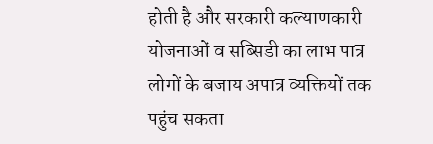होती है और सरकारी कल्याणकारी योजनाओं व सब्सिडी का लाभ पात्र लोगों के बजाय अपात्र व्यक्तियों तक पहुंच सकता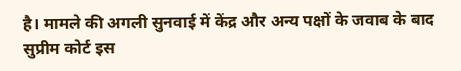है। मामले की अगली सुनवाई में केंद्र और अन्य पक्षों के जवाब के बाद सुप्रीम कोर्ट इस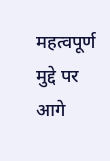महत्वपूर्ण मुद्दे पर आगे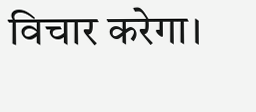विचार करेगा।